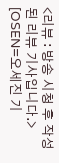<리뷰 : 방송 시청 후 작성된 리뷰 기사입니다.>
[OSEN=오세진 기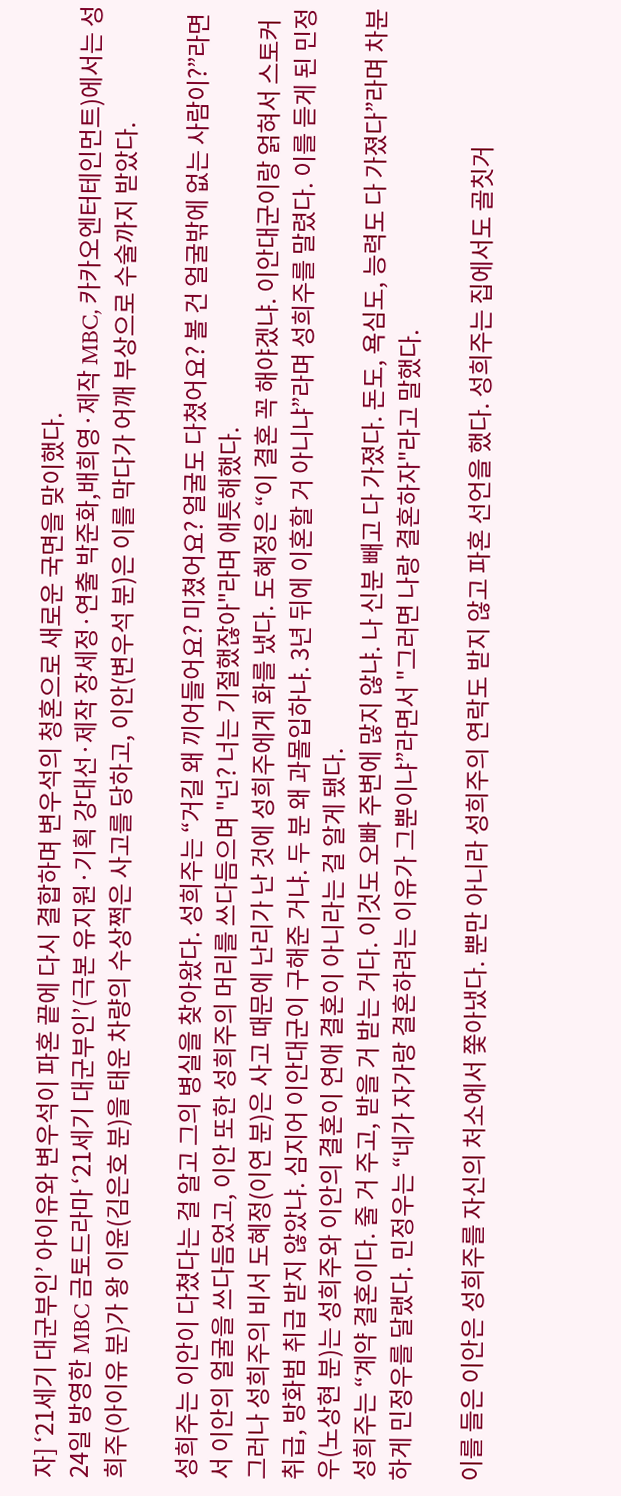자] ‘21세기 대군부인’ 아이유와 변우석이 파혼 끝에 다시 결합하며 변우석의 청혼으로 새로운 국면을 맞이했다.
24일 방영한 MBC 금토드라마 ‘21세기 대군부인’(극본 유지원·기획 강대선·제작 장세정·연출 박준화,배희영·제작 MBC, 카카오엔터테인먼트)에서는 성희주(아이유 분)가 왕 이윤(김은호 분)을 태운 차량의 수상쩍은 사고를 당하고, 이안(변우석 분)은 이를 막다가 어깨 부상으로 수술까지 받았다.

성희주는 이안이 다쳤다는 걸 알고 그의 병실을 찾아왔다. 성희주는 “거길 왜 끼어들어요? 미쳤어요? 얼굴도 다쳤어요? 볼 건 얼굴밖에 없는 사람이?”라면서 이안의 얼굴을 쓰다듬었고, 이안 또한 성희주의 머리를 쓰다듬으며 "넌? 너는 기절했잖아"라며 애틋해했다.
그러나 성희주의 비서 도혜정(이연 분)은 사고 때문에 난리가 난 것에 성희주에게 화를 냈다. 도혜정은 “이 결혼 꼭 해야겠냐. 이안대군이랑 얽혀서 스토커 취급, 방화범 취급 받지 않았냐. 심지어 이안대군이 구해준 거냐. 두 분 왜 과몰입하냐. 3년 뒤에 이혼할 거 아니냐”라며 성희주를 말렸다. 이를 듣게 된 민정우(노상현 분)는 성희주와 이안의 결혼이 연애 결혼이 아니라는 걸 알게 됐다.
성희주는 “계약 결혼이다. 줄 거 주고, 받을 거 받는 거다. 이것도 오빠 주변에 많지 않냐. 나 신분 빼고 다 가졌다. 돈도, 욕심도, 능력도 다 가졌다”라며 차분하게 민정우를 달랬다. 민정우는 “네가 자가랑 결혼하려는 이유가 그뿐이냐”라면서 "그러면 나랑 결혼하자"라고 말했다.

이를 들은 이안은 성희주를 자신의 처소에서 쫓아냈다. 뿐만 아니라 성희주의 연락도 받지 않고 파혼 선언을 했다. 성희주는 집에서도 골칫거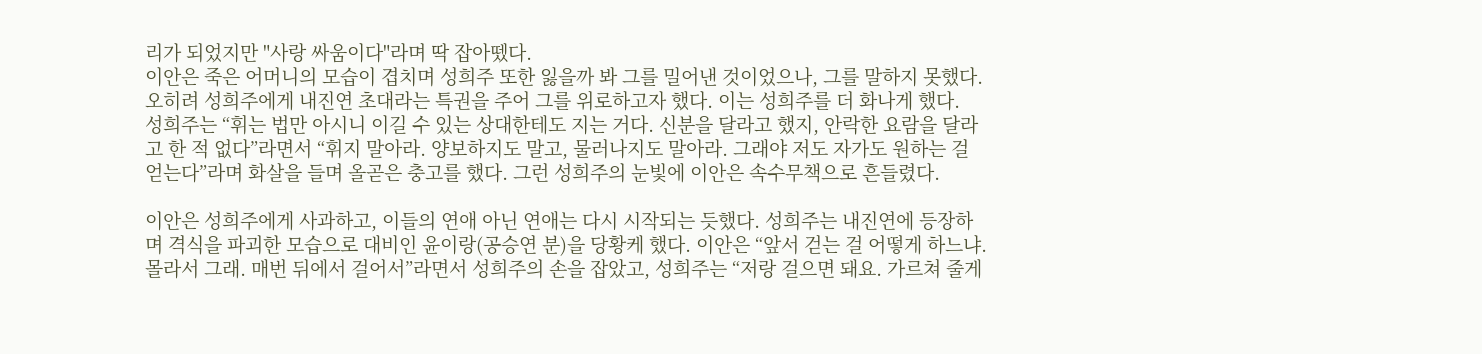리가 되었지만 "사랑 싸움이다"라며 딱 잡아뗐다.
이안은 죽은 어머니의 모습이 겹치며 성희주 또한 잃을까 봐 그를 밀어낸 것이었으나, 그를 말하지 못했다. 오히려 성희주에게 내진연 초대라는 특권을 주어 그를 위로하고자 했다. 이는 성희주를 더 화나게 했다.
성희주는 “휘는 법만 아시니 이길 수 있는 상대한테도 지는 거다. 신분을 달라고 했지, 안락한 요람을 달라고 한 적 없다”라면서 “휘지 말아라. 양보하지도 말고, 물러나지도 말아라. 그래야 저도 자가도 원하는 걸 얻는다”라며 화살을 들며 올곧은 충고를 했다. 그런 성희주의 눈빛에 이안은 속수무책으로 흔들렸다.

이안은 성희주에게 사과하고, 이들의 연애 아닌 연애는 다시 시작되는 듯했다. 성희주는 내진연에 등장하며 격식을 파괴한 모습으로 대비인 윤이랑(공승연 분)을 당황케 했다. 이안은 “앞서 걷는 걸 어떻게 하느냐. 몰라서 그래. 매번 뒤에서 걸어서”라면서 성희주의 손을 잡았고, 성희주는 “저랑 걸으면 돼요. 가르쳐 줄게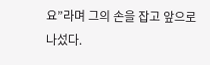요”라며 그의 손을 잡고 앞으로 나섰다.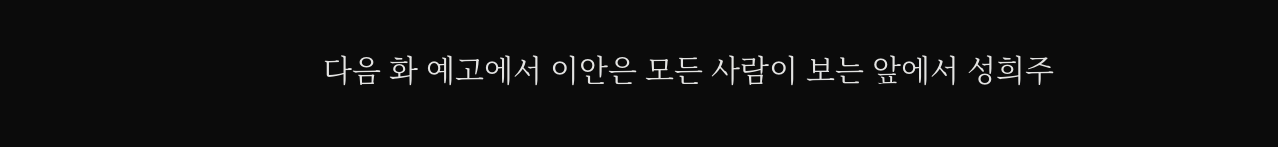다음 화 예고에서 이안은 모든 사람이 보는 앞에서 성희주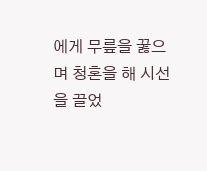에게 무릎을 꿇으며 청혼을 해 시선을 끌었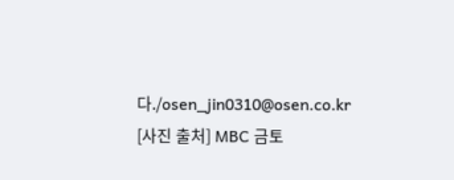다./osen_jin0310@osen.co.kr
[사진 출처] MBC 금토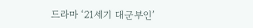드라마 ‘21세기 대군부인’